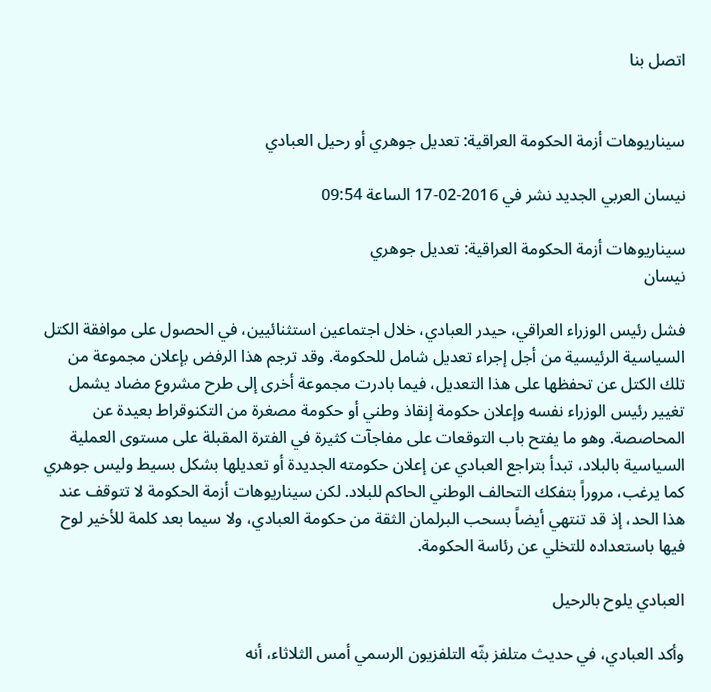اتصل بنا


سيناريوهات أزمة الحكومة العراقية: تعديل جوهري أو رحيل العبادي

نيسان العربي الجديد نشر في 2016-02-17 الساعة 09:54

سيناريوهات أزمة الحكومة العراقية: تعديل جوهري
نيسان

فشل رئيس الوزراء العراقي، حيدر العبادي، خلال اجتماعين استثنائيين، في الحصول على موافقة الكتل السياسية الرئيسية من أجل إجراء تعديل شامل للحكومة. وقد ترجم هذا الرفض بإعلان مجموعة من تلك الكتل عن تحفظها على هذا التعديل، فيما بادرت مجموعة أخرى إلى طرح مشروع مضاد يشمل تغيير رئيس الوزراء نفسه وإعلان حكومة إنقاذ وطني أو حكومة مصغرة من التكنوقراط بعيدة عن المحاصصة. وهو ما يفتح باب التوقعات على مفاجآت كثيرة في الفترة المقبلة على مستوى العملية السياسية بالبلاد، تبدأ بتراجع العبادي عن إعلان حكومته الجديدة أو تعديلها بشكل بسيط وليس جوهري كما يرغب، مروراً بتفكك التحالف الوطني الحاكم للبلاد. لكن سيناريوهات أزمة الحكومة لا تتوقف عند هذا الحد، إذ قد تنتهي أيضاً بسحب البرلمان الثقة من حكومة العبادي، ولا سيما بعد كلمة للأخير لوح فيها باستعداده للتخلي عن رئاسة الحكومة.

العبادي يلوح بالرحيل

وأكد العبادي، في حديث متلفز بثّه التلفزيون الرسمي أمس الثلاثاء، أنه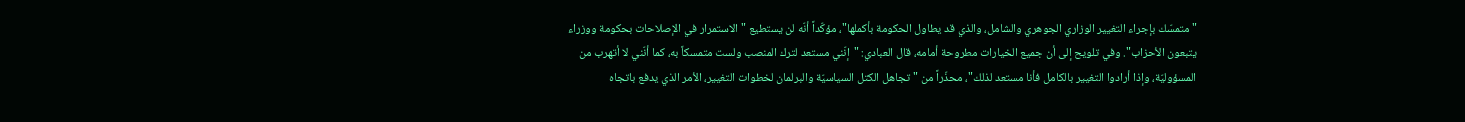"متمسّك بإجراء التغيير الوزاري الجوهري والشامل، والذي قد يطاول الحكومة بأكملها"، مؤكّداً أنّه لن يستطيع "الاستمرار في الإصلاحات بحكومة ووزراء يتبعون الأحزاب". وفي تلويح إلى أن جميع الخيارات مطروحة أمامه، قال العبادي: "إنّني مستعد لترك المنصب ولست متمسكاً به، كما أنّني لا أتهرب من المسؤوليّة، وإذا أرادوا التغيير بالكامل فأنا مستعد لذلك"، محذّراً من "تجاهل الكتل السياسيّة والبرلمان لخطوات التغيير، الأمر الذي يدفع باتجاه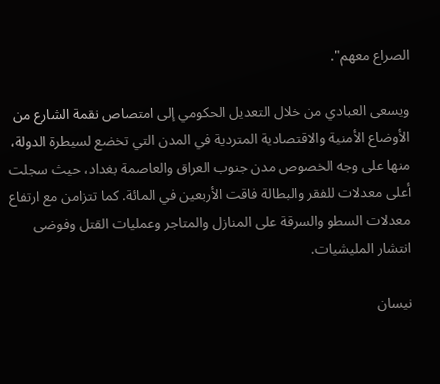الصراع معهم".

ويسعى العبادي من خلال التعديل الحكومي إلى امتصاص نقمة الشارع من الأوضاع الأمنية والاقتصادية المتردية في المدن التي تخضع لسيطرة الدولة، منها على وجه الخصوص مدن جنوب العراق والعاصمة بغداد، حيث سجلت أعلى معدلات للفقر والبطالة فاقت الأربعين في المائة. كما تتزامن مع ارتفاع معدلات السطو والسرقة على المنازل والمتاجر وعمليات القتل وفوضى انتشار المليشيات.

نيسان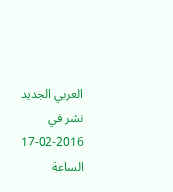العربي الجديد نشر في 2016-02-17 الساعة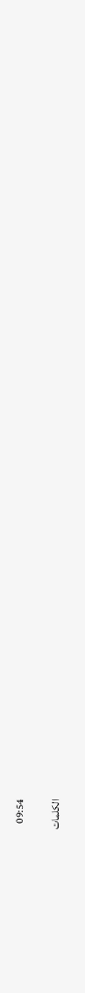09:54

الكلمات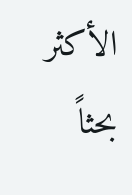الأكثر بحثاً